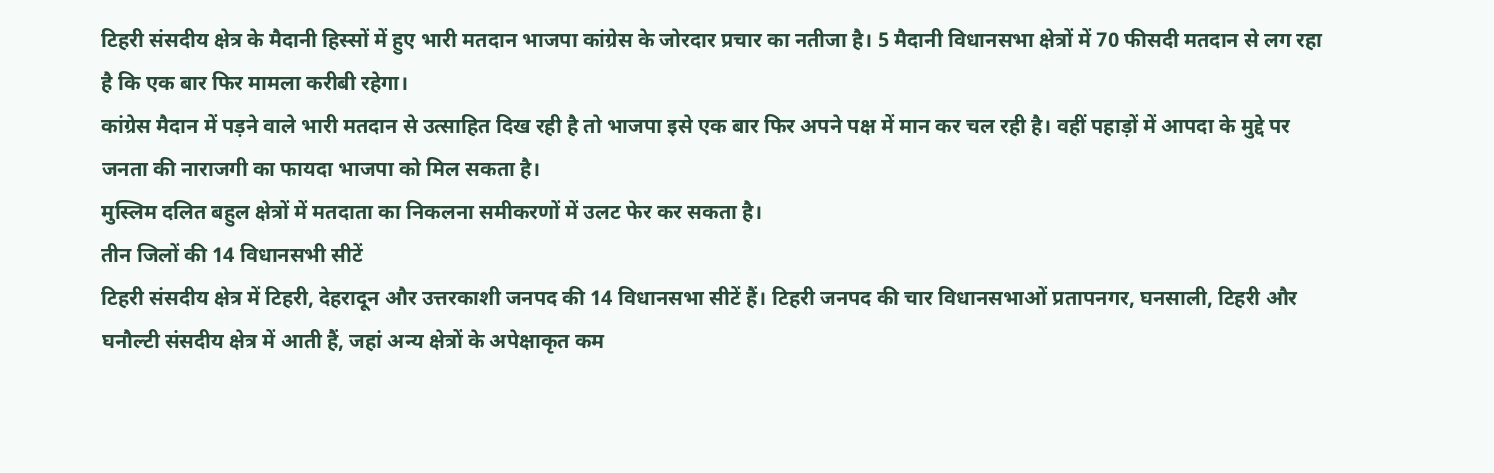टिहरी संसदीय क्षेत्र के मैदानी हिस्सों में हुए भारी मतदान भाजपा कांग्रेस के जोरदार प्रचार का नतीजा है। 5 मैदानी विधानसभा क्षेत्रों में 70 फीसदी मतदान से लग रहा है कि एक बार फिर मामला करीबी रहेगा।
कांग्रेस मैदान में पड़ने वाले भारी मतदान से उत्साहित दिख रही है तो भाजपा इसे एक बार फिर अपने पक्ष में मान कर चल रही है। वहीं पहाड़ों में आपदा के मुद्दे पर जनता की नाराजगी का फायदा भाजपा को मिल सकता है।
मुस्लिम दलित बहुल क्षेत्रों में मतदाता का निकलना समीकरणों में उलट फेर कर सकता है।
तीन जिलों की 14 विधानसभी सीटें
टिहरी संसदीय क्षेत्र में टिहरी, देहरादून और उत्तरकाशी जनपद की 14 विधानसभा सीटें हैं। टिहरी जनपद की चार विधानसभाओं प्रतापनगर, घनसाली, टिहरी और घनौल्टी संसदीय क्षेत्र में आती हैं, जहां अन्य क्षेत्रों के अपेक्षाकृत कम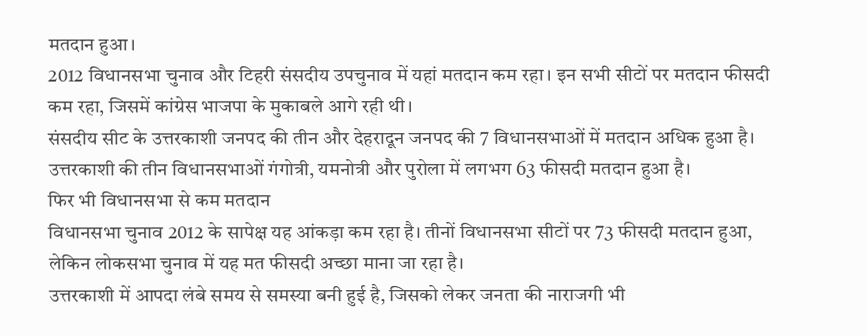मतदान हुआ।
2012 विधानसभा चुनाव और टिहरी संसदीय उपचुनाव में यहां मतदान कम रहा। इन सभी सीटों पर मतदान फीसदी कम रहा, जिसमें कांग्रेस भाजपा के मुकाबले आगे रही थी।
संसदीय सीट के उत्तरकाशी जनपद की तीन और देहरादून जनपद की 7 विधानसभाओं में मतदान अधिक हुआ है। उत्तरकाशी की तीन विधानसभाओं गंगोत्री, यमनोत्री और पुरोला में लगभग 63 फीसदी मतदान हुआ है।
फिर भी विधानसभा से कम मतदान
विधानसभा चुनाव 2012 के सापेक्ष यह आंकड़ा कम रहा है। तीनों विधानसभा सीटों पर 73 फीसदी मतदान हुआ, लेकिन लोकसभा चुनाव में यह मत फीसदी अच्छा माना जा रहा है।
उत्तरकाशी में आपदा लंबे समय से समस्या बनी हुई है, जिसको लेकर जनता की नाराजगी भी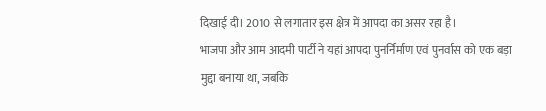दिखाई दी। 2010 से लगातार इस क्षेत्र में आपदा का असर रहा है।
भाजपा और आम आदमी पार्टी ने यहां आपदा पुनर्निर्माण एवं पुनर्वास को एक बड़ा मुद्दा बनाया था, जबकि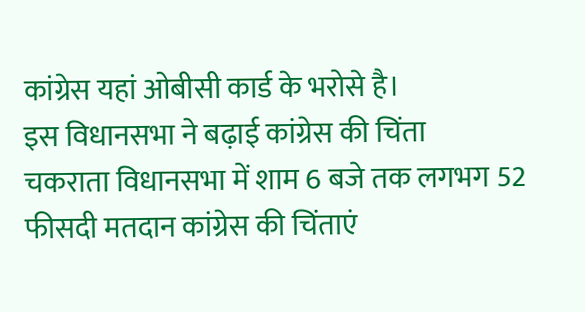कांग्रेस यहां ओबीसी कार्ड के भरोसे है।
इस विधानसभा ने बढ़ाई कांग्रेस की चिंता
चकराता विधानसभा में शाम 6 बजे तक लगभग 52 फीसदी मतदान कांग्रेस की चिंताएं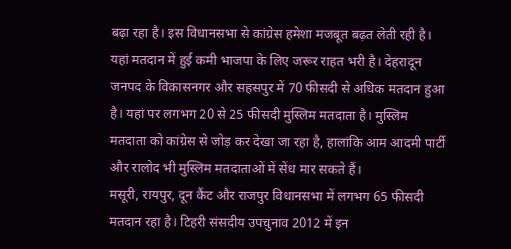बढ़ा रहा है। इस विधानसभा से कांग्रेस हमेशा मजबूत बढ़त लेती रही है।
यहां मतदान में हुई कमी भाजपा के लिए जरूर राहत भरी है। देहरादून जनपद के विकासनगर और सहसपुर में 70 फीसदी से अधिक मतदान हुआ है। यहां पर लगभग 20 से 25 फीसदी मुस्लिम मतदाता है। मुस्लिम मतदाता को कांग्रेस से जोड़ कर देखा जा रहा है, हालांकि आम आदमी पार्टी और रालोद भी मुस्लिम मतदाताओं में सेंध मार सकते हैं।
मसूरी, रायपुर, दून कैंट और राजपुर विधानसभा में लगभग 65 फीसदी मतदान रहा है। टिहरी संसदीय उपचुनाव 2012 में इन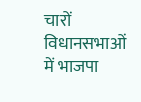चारों विधानसभाओं में भाजपा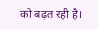को बढ़त रही है।